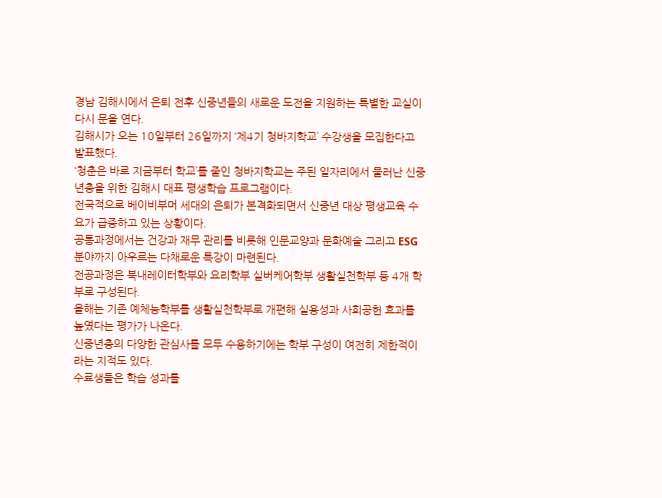경남 김해시에서 은퇴 전후 신중년들의 새로운 도전을 지원하는 특별한 교실이 다시 문을 연다.
김해시가 오는 10일부터 26일까지 ‘제4기 청바지학교’ 수강생을 모집한다고 발표했다.
‘청춘은 바로 지금부터 학교’를 줄인 청바지학교는 주된 일자리에서 물러난 신중년층을 위한 김해시 대표 평생학습 프로그램이다.
전국적으로 베이비부머 세대의 은퇴가 본격화되면서 신중년 대상 평생교육 수요가 급증하고 있는 상황이다.
공통과정에서는 건강과 재무 관리를 비롯해 인문교양과 문화예술 그리고 ESG 분야까지 아우르는 다채로운 특강이 마련된다.
전공과정은 북내레이터학부와 요리학부 실버케어학부 생활실천학부 등 4개 학부로 구성된다.
올해는 기존 예체능학부를 생활실천학부로 개편해 실용성과 사회공헌 효과를 높였다는 평가가 나온다.
신중년층의 다양한 관심사를 모두 수용하기에는 학부 구성이 여전히 제한적이라는 지적도 있다.
수료생들은 학습 성과를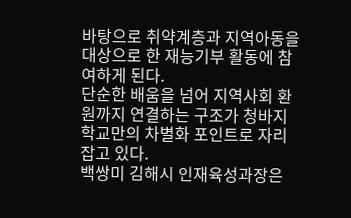바탕으로 취약계층과 지역아동을 대상으로 한 재능기부 활동에 참여하게 된다.
단순한 배움을 넘어 지역사회 환원까지 연결하는 구조가 청바지학교만의 차별화 포인트로 자리잡고 있다.
백쌍미 김해시 인재육성과장은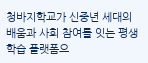청바지학교가 신중년 세대의 배움과 사회 참여를 잇는 평생학습 플랫폼으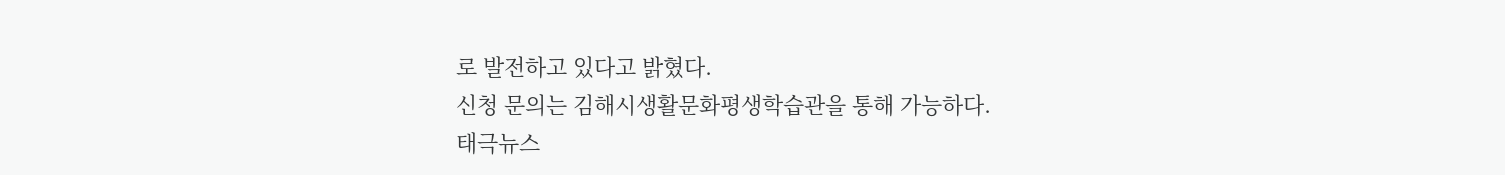로 발전하고 있다고 밝혔다.
신청 문의는 김해시생활문화평생학습관을 통해 가능하다.
태극뉴스